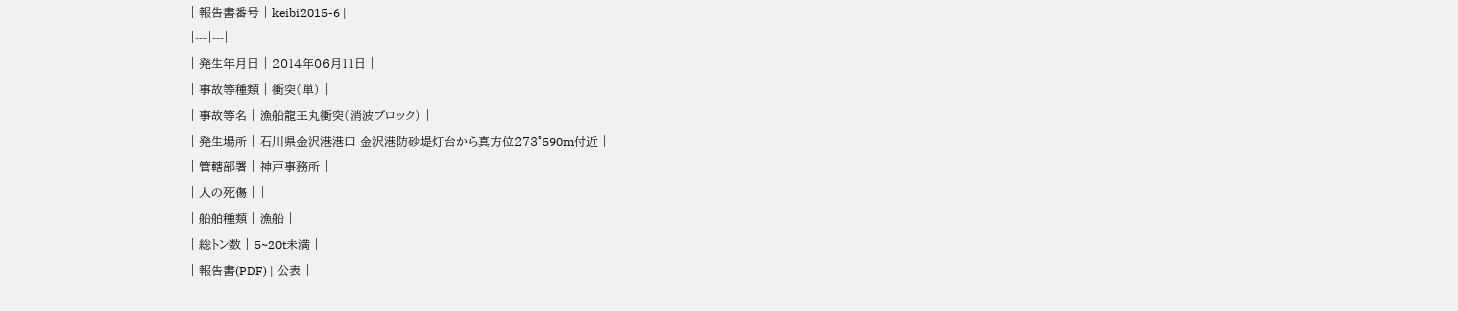| 報告書番号 | keibi2015-6 |
|---|---|
| 発生年月日 | 2014年06月11日 |
| 事故等種類 | 衝突(単) |
| 事故等名 | 漁船龍王丸衝突(消波ブロック) |
| 発生場所 | 石川県金沢港港口 金沢港防砂堤灯台から真方位273°590m付近 |
| 管轄部署 | 神戸事務所 |
| 人の死傷 | |
| 船舶種類 | 漁船 |
| 総トン数 | 5~20t未満 |
| 報告書(PDF) | 公表 |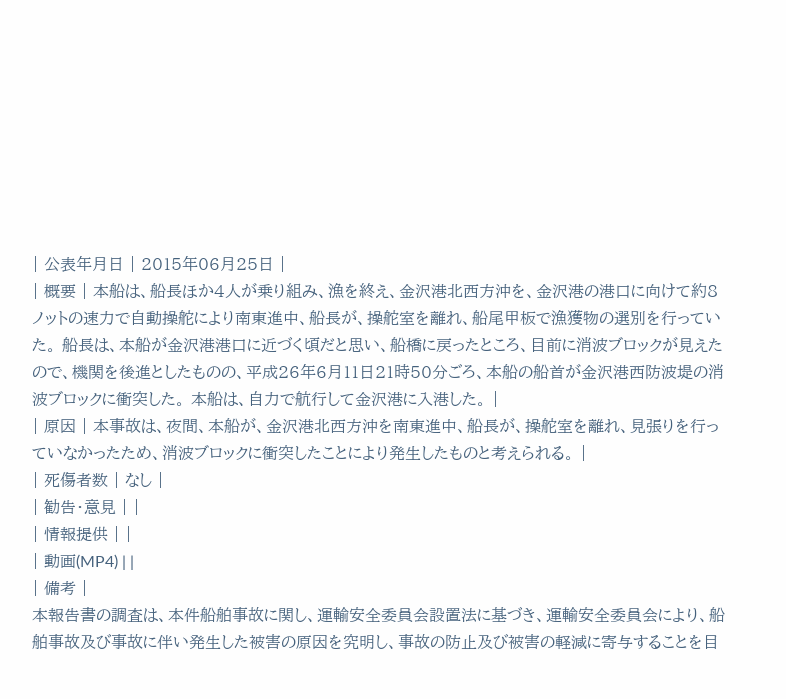| 公表年月日 | 2015年06月25日 |
| 概要 | 本船は、船長ほか4人が乗り組み、漁を終え、金沢港北西方沖を、金沢港の港口に向けて約8ノットの速力で自動操舵により南東進中、船長が、操舵室を離れ、船尾甲板で漁獲物の選別を行っていた。 船長は、本船が金沢港港口に近づく頃だと思い、船橋に戻ったところ、目前に消波ブロックが見えたので、機関を後進としたものの、平成26年6月11日21時50分ごろ、本船の船首が金沢港西防波堤の消波ブロックに衝突した。 本船は、自力で航行して金沢港に入港した。 |
| 原因 | 本事故は、夜間、本船が、金沢港北西方沖を南東進中、船長が、操舵室を離れ、見張りを行っていなかったため、消波ブロックに衝突したことにより発生したものと考えられる。 |
| 死傷者数 | なし |
| 勧告・意見 | |
| 情報提供 | |
| 動画(MP4) | |
| 備考 |
本報告書の調査は、本件船舶事故に関し、運輸安全委員会設置法に基づき、運輸安全委員会により、船舶事故及び事故に伴い発生した被害の原因を究明し、事故の防止及び被害の軽減に寄与することを目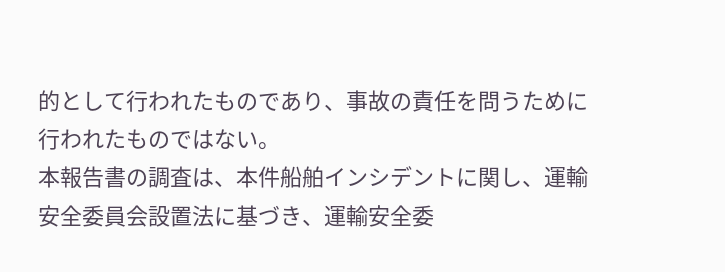的として行われたものであり、事故の責任を問うために行われたものではない。
本報告書の調査は、本件船舶インシデントに関し、運輸安全委員会設置法に基づき、運輸安全委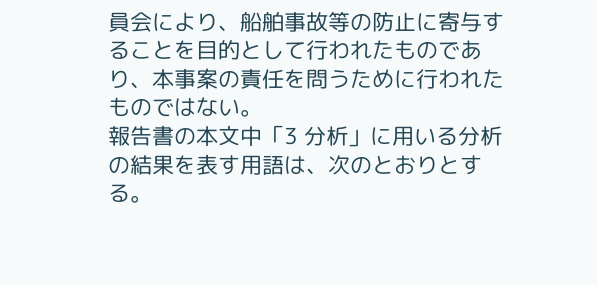員会により、船舶事故等の防止に寄与することを目的として行われたものであり、本事案の責任を問うために行われたものではない。
報告書の本文中「3 分析」に用いる分析の結果を表す用語は、次のとおりとする。